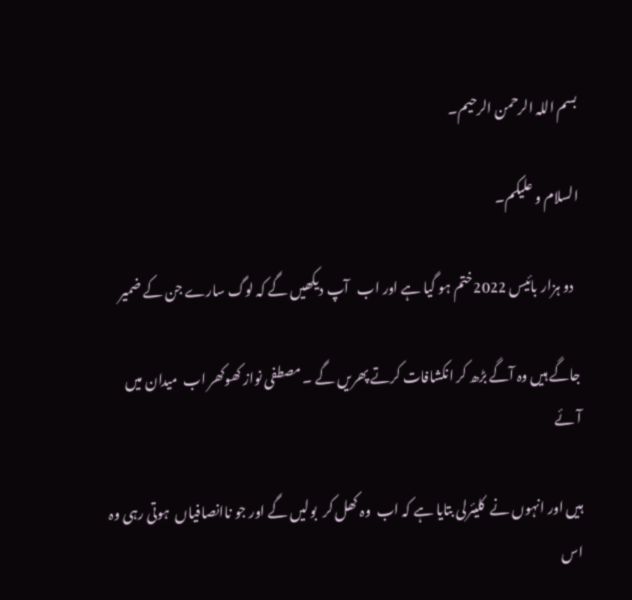بسم اللہ الرحمن الرحیم۔

السلام و علیکم۔

  دو ہزار بائیس 2022ختم ہو گیا ہے اور اب   آپ دیکھیں گے کہ لوگ سارے جن کے ضمیر

جاگے ہیں وہ آگے بڑھ کر انکشافات کرتے پھریں گے ۔ مصطفی نواز کھوکھر اب  میدان میں آئے

ہیں اور انہوں نے  کلیئرلی بتایا ہے کہ اب  وہ کھل کر  بولیں گے اور جو ناانصافیاں  ہوتی رہی وہ اس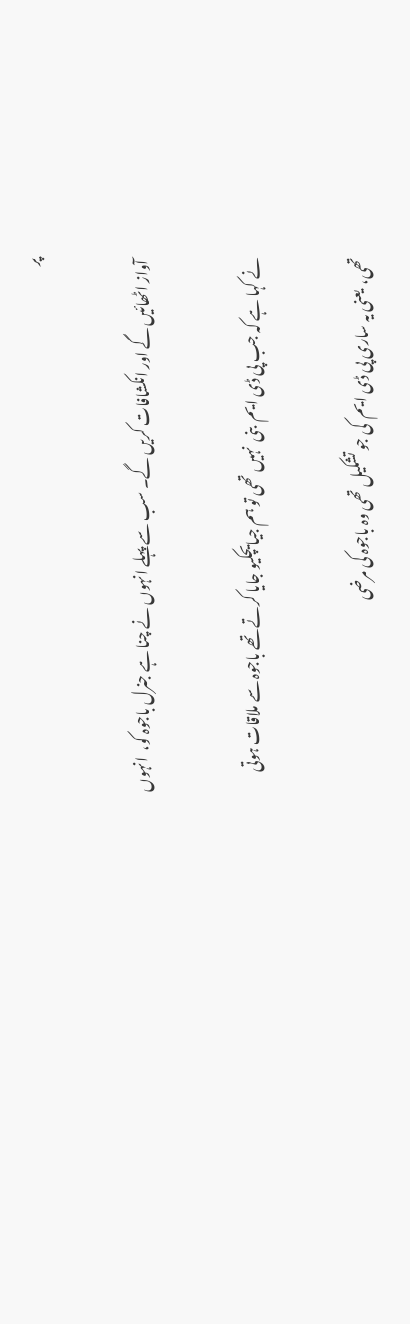پر

 آواز اٹھائیں گے اور انکشافات کریں گے۔ سب سے پہلے انہوں نے چنا ہے جنرل باجوہ کو،  انہوں

نے کہا ہے کہ جب پی ڈی ایم  بنی  نہیں تھی تو ہم جیایچکیو جایا کرتے تھے باجوہ سے ملاقات ہوتی

تھی،  یعنی یہ ساری پی ڈی ایم  کی جو تشکیل تھی وہ باجوہ کی مرضی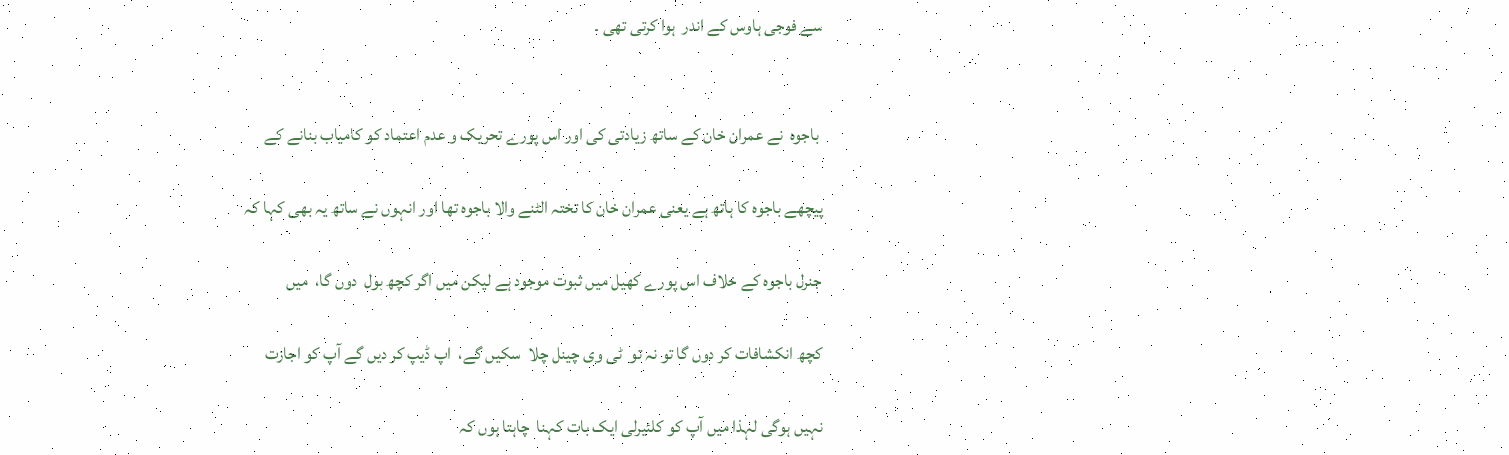سے فوجی ہاوس کے اندر  ہوا کرتی تھی ۔


 باجوہ  نے عمران خان کے ساتھ زیادتی کی اور اس پورے تحریک و عدم اعتماد کو کامیاب بنانے کے

پیچھے باجوہ کا ہاتھ ہے یعنی عمران خان کا تختہ الٹنے والا باجوہ تھا اور انہوں نے ساتھ یہ بھی کہا کہ

جنرل باجوہ کے خلاف اس پورے کھیل میں ثبوت موجود ہے لیکن میں اگر کچھ بول  دوں گا،  میں

کچھ انکشافات کر دوں گا تو نہ تو  ٹی وی چینل چلا  سکیں گے،  اپ ڈیپ کر دیں گے آپ کو اجازت

نہیں ہوگی لہذا میں آپ کو کلئیرلی ایک بات کہنا  چاہتا ہوں کہ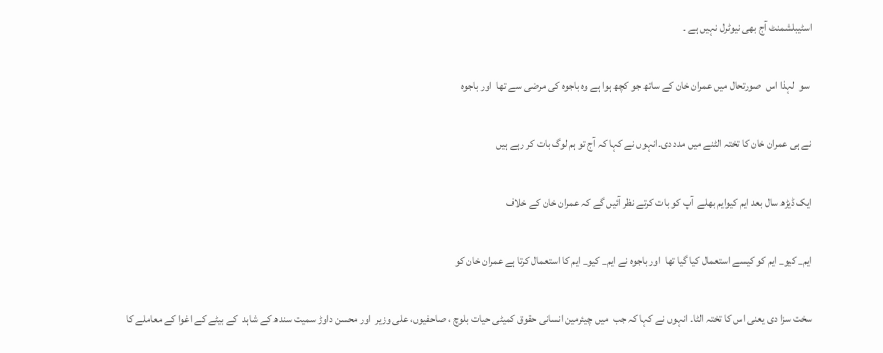اسٹیبلشمنٹ آج بھی نیوٹرل نہیں ہے ۔

 سو  لہذا اس  صورتحال میں عمران خان کے ساتھ جو کچھ ہوا ہے وہ باجوہ کی مرضی سے تھا  اور باجوہ

نے ہی عمران خان کا تختہ الٹنے میں مدد دی۔انہوں نے کہا کہ آج تو ہم لوگ بات کر رہے ہیں

ایک ڈیڑھ سال بعد ایم کیوایم بھلے  آپ کو بات کرتے نظر آئیں گے کہ عمران خان کے خلاف

ایم_ کیو_ ایم کو کیسے استعمال کیا گیا تھا  اور باجوہ نے ایم_ کیو_ ایم کا استعمال کرتا ہے عمران خان کو

سخت سزا دی یعنی اس کا تختہ الٹا۔ انہوں نے کہا کہ جب  میں چیئرمین انسانی حقوق کمیٹی حیات بلوچ ، صاحفیوں، علی وزیر  اور محسن داوڑ سمیت سندھ کے شاہد  کے بیٹے کے اغوا کے معاملے کا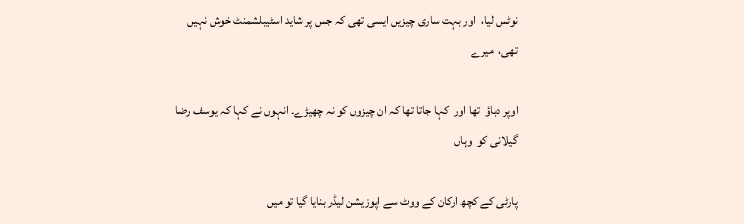نوٹس لیا،  اور بہت ساری چیزیں ایسی تھی کہ جس پر شاید اسٹیبلشمنٹ خوش نہیں تھی،  میرے

اوپر دباؤ  تھا اور  کہا جاتا تھا کہ ان چیزوں کو نہ چھیڑے۔ انہوں نے کہا کہ یوسف رضا گیلانی کو  وہاں

پارٹی کے کچھ ارکان کے ووٹ سے اپوزیشن لیڈر بنایا گیا تو میں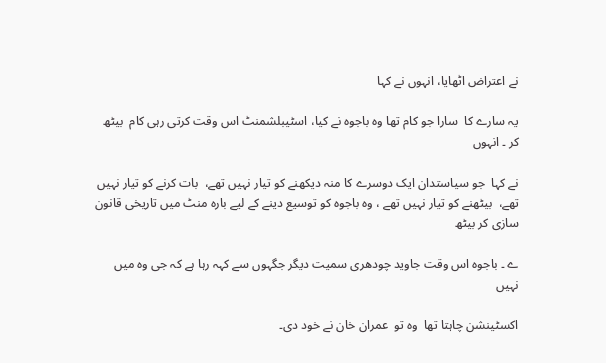نے اعتراض اٹھایا، انہوں نے کہا

یہ سارے کا  سارا جو کام تھا وہ باجوہ نے کیا، اسٹیبلشمنٹ اس وقت کرتی رہی کام  بیٹھ کر ۔ انہوں

نے کہا  جو سیاستدان ایک دوسرے کا منہ دیکھنے کو تیار نہیں تھے،  بات کرنے کو تیار نہیں تھے،  بیٹھنے کو تیار نہیں تھے ، وہ باجوہ کو توسیع دینے کے لیے بارہ منٹ میں تاریخی قانون سازی کر بیٹھ

ے ۔ باجوہ اس وقت جاوید چودھری سمیت دیگر جگہوں سے کہہ رہا ہے کہ جی وہ میں نہیں

اکسٹینشن چاہتا تھا  وہ تو  عمران خان نے خود دی۔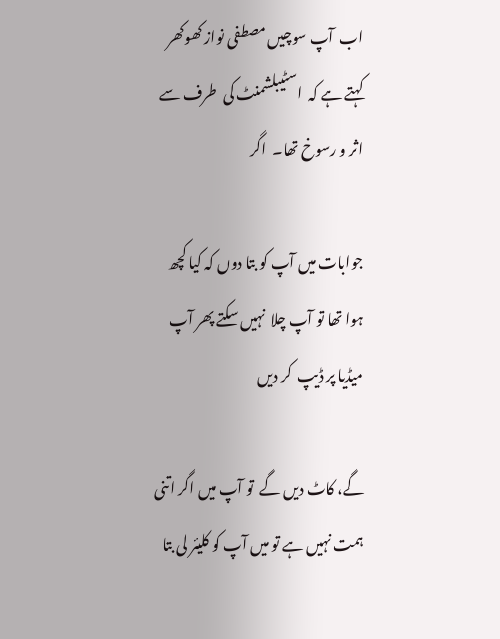اب  آپ سوچیں مصطفی نواز کھوکھر کہتے ہے کہ  اسٹیبلشمنٹ کی  طرف سے اثر و رسوخ تھا۔  اگر

جوابات میں آپ کو بتا دوں کہ کیا کچھ ہوا تھا تو آپ چلا  نہیں سکتے پھر آپ میڈیا پر ڈیپ  کر دیں

گے، کاٹ دیں گے  تو آپ میں اگر اتنی ہمت نہیں ہے تو میں آپ کو کلیئر لی بتا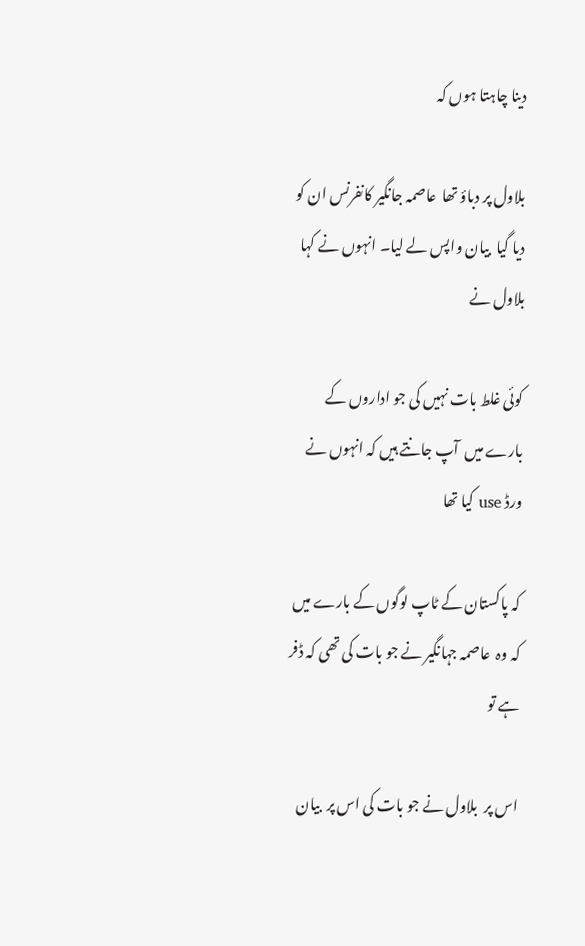دینا چاہتا ہوں کہ

بلاول پر دباؤ تھا  عاصمہ جانگیر کانفرنس ان کو دیا گیا  بیان واپس لے لیا۔ انہوں نے کہا بلاول نے

کوئی غلط بات نہیں کی جو اداروں کے بارے میں  آپ جانتے ہیں کہ انہوں نے ورڈ use کیا تھا

کہ پاکستان کے ٹاپ لوگوں کے بارے میں کہ وہ  عاصمہ جہانگیر نے جو بات کی تھی کہ ڈفر  ہے تو

اس پر  بلاول نے جو بات کی اس پر  بیان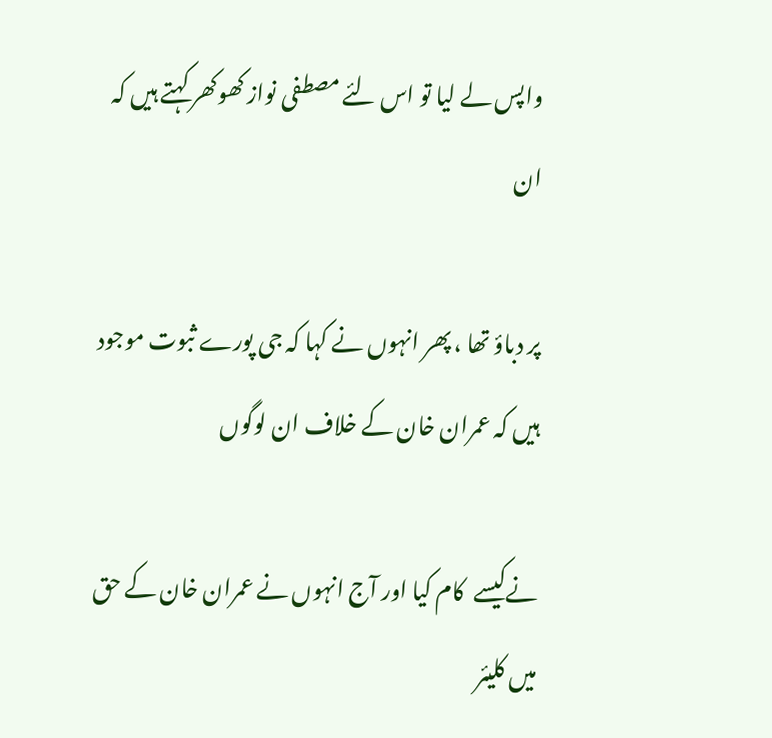واپس لے لیا تو اس لئے مصطفی نواز کھوکھر کہتے ہیں کہ  ان

پر دباؤ تھا ، پھر انہوں نے کہا کہ جی پورے ثبوت موجود ہیں کہ عمران خان کے خلاف ان لوگوں

نےکیسے  کام کیا اور آج انہوں نے عمران خان کے حق میں کلیئر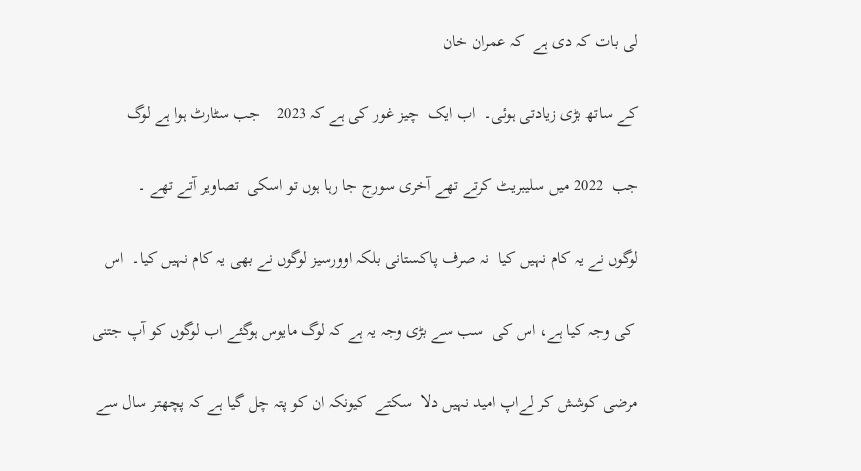لی بات کہ دی ہے  کہ عمران خان

کے ساتھ بڑی زیادتی ہوئی۔  اب ایک  چیز غور کی ہے کہ 2023    جب سٹارٹ ہوا ہے لوگ

جب  2022 میں سلیبریٹ کرتے تھے آخری سورج جا رہا ہوں تو اسکی  تصاویر آتے تھے ۔

لوگوں نے یہ کام نہیں کیا  نہ صرف پاکستانی بلکہ اوورسیز لوگوں نے بھی یہ کام نہیں کیا۔  اس

 کی وجہ کیا ہے، اس کی  سب سے بڑی وجہ یہ ہے کہ لوگ مایوس ہوگئے اب لوگوں کو آپ جتنی

مرضی کوشش کر لےاپ امید نہیں دلا  سکتے  کیونکہ ان کو پتہ چل گیا ہے کہ پچھتر سال سے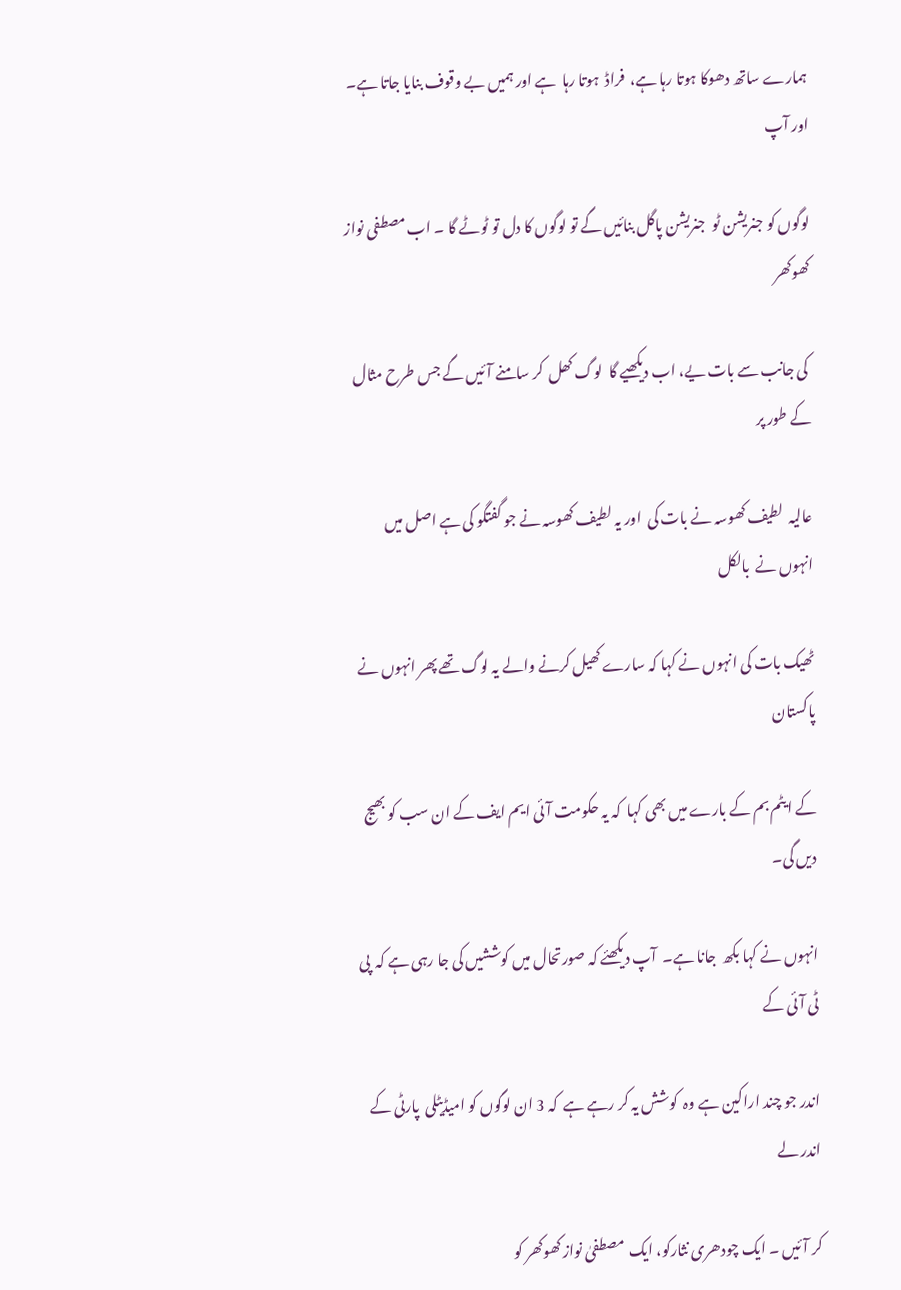ہمارے ساتھ دھوکا ہوتا رہا ہے،  فراڈ  ہوتا رہا  ہے اور ہمیں بے وقوف بنایا جاتا ہے۔  اور آپ

لوگوں کو جنریشن ٹو  جنریشن پاگل بنائیں گے تو لوگوں کا دل تو ٹوٹے گا ۔ اب مصطفی نواز کھوکھر

 کی جانب سے بات یے، اب دیکھیے گا  لوگ کھل  کر سامنے آئیں گے جس طرح مثال کے طور پر

عالیہ  لطیف کھوسہ نے بات کی  اور یہ لطیف کھوسہ نے جو گفتگو کی ہے اصل میں انہوں نے  بالکل

ٹھیک بات کی انہوں نے کہا کہ سارے کھیل کرنے والے یہ لوگ تھے پھر انہوں نے پاکستان

کے ایٹم بم کے بارے میں بھی کہا  کہ یہ حکومت آئی ایم ایف کے ان سب کو بھیج دیں گی۔

انہوں نے کہا بکھ  جانا ہے۔  آپ دیکھئے کہ صورتحال میں کوششیں کی جا رہی ہے کہ  پی ٹی آئی کے

اندر جو چند اراکین ہے وہ  کوشش یہ کر رہے ہے  کہ 3 ان لوگوں کو امیڈیٹلی  پارٹی کے اندر لے

کر آئیں ۔ ایک چودھری نثارکو، ایک  مصطفیٰ نواز کھوکھر کو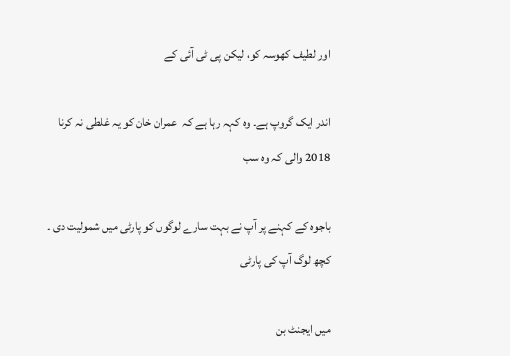اور لطیف کھوسہ کو، لیکن پی ٹی آئی کے

اندر ایک گروپ ہے۔ وہ کہہ رہا ہے کہ  عمران خان کو یہ غلطی نہ کرنا 2018 والی کہ وہ سب

باجوہ کے کہنے پر آپ نے بہت سارے لوگوں کو پارٹی میں شمولیت دی ۔  کچھ لوگ آپ کی پارٹی

میں ایجنٹ بن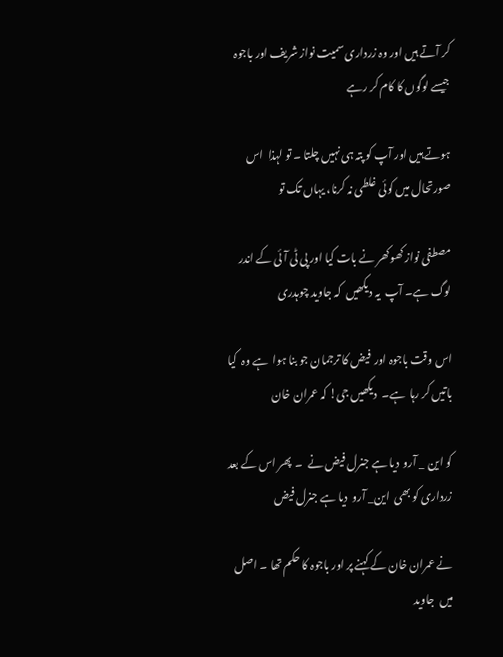کر آتے ہیں اور وہ زرداری سمیت نواز شریف اور باجوہ  جیسے لوگوں کا کام کر رہے

ہوتے ہیں اور آپ کو پتہ ہی نہیں چلتا ۔ تو لہذا  اس صورتحال میں کوئی غلطی نہ کرنا، یہاں تک تو

مصطفی نواز کھوکھر نے بات کیا اور پی ٹی آئی کے اندر  لوگ ہے۔ آپ  یہ دیکھیں  کہ جاوید چوہدری

اس وقت باجوہ اور  فیض کا ترجمان جو بنا ہوا  ہے وہ  کیا باتیں کر رہا  ہے۔  دیکھیں جی! کہ عمران خان

کو این _ آرو  دیا ہے جنرل فیض نے  ۔  پھر اس کے بعد زرداری کو بھی  این_ آرو  دیا ہے جنرل فیض

نے عمران خان کے کہنے پر اور باجوہ کا حکم تھا ۔ اصل میں  جاوید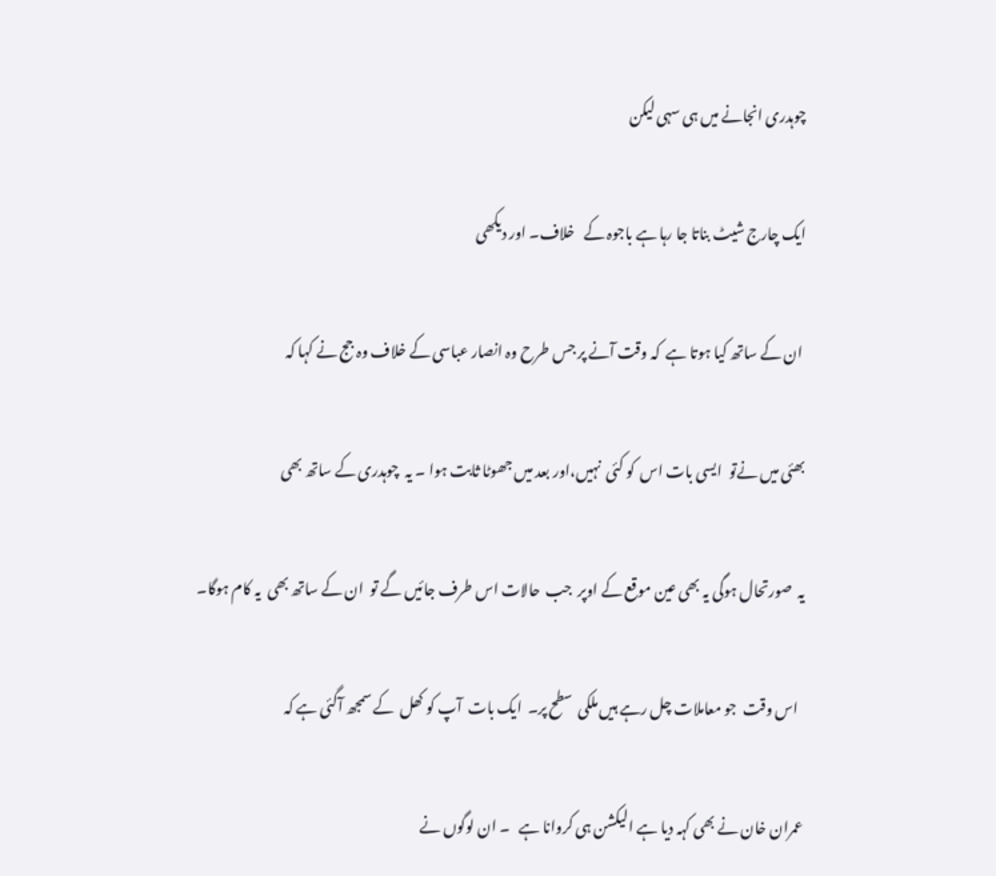چوہدری انجانے میں ہی سہی لیکن

ایک چارج شیٹ بناتا جا رہا ہے باجوہ کے   خلاف۔ اور دیکھی

 ان کے ساتھ کیا ہوتا ہے  کہ وقت آنے پر جس طرح وہ انصار عباسی کے خلاف وہ جج نے کہا کہ

بھئی میں نےتو  ایسی بات اس  کو کئی  نہیں،اور بعد میں جھوٹا ثابت ہوا ۔ یہ  چوہدری کے ساتھ بھی

یہ  صورتحال ہوگی یہ بھی عین موقع کے اوپر  جب  حالات اس طرف جائیں گے تو  ان کے ساتھ بھی  یہ کام ہوگا۔

  اس وقت  جو معاملات چل رہے ہیں ملکی  سطح پر۔  ایک بات  آپ کو کھل  کے سمجھ آگئی ہے کہ

عمران خان نے بھی کہہ دیا ہے الیکشن ہی کروانا ہے   ۔ ان لوگوں نے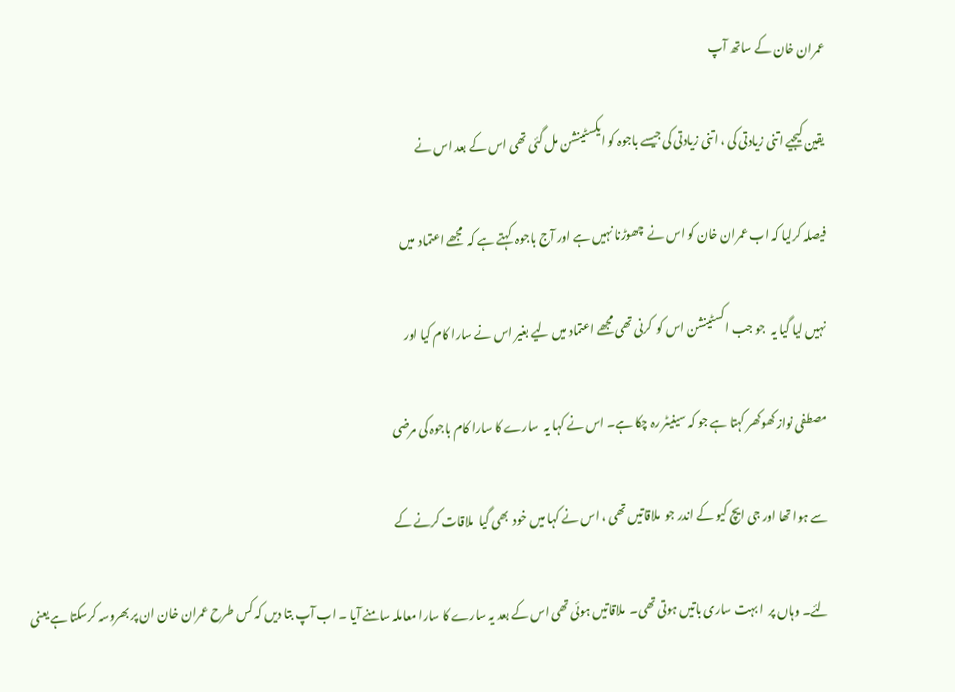عمران خان کے ساتھ آپ

یقین کیجیے اتنی زیادتی کی ، اتنی زیادتی کی جیسے باجوہ کو ایکسٹینشن مل گئی تھی اس کے بعد اس نے

فیصلہ کرلیا کہ اب عمران خان کو اس نے  چھوڑنا نہیں ہے اور آج باجوہ  کہتے ہے کہ  مجھے اعتماد  میں

نہیں لیا گیا یہ  جو جب اکسٹینشن اس کو  کرنی تھی مجھے اعتماد میں لیے بغیر اس نے سارا کام کیا اور

مصطفی نواز کھوکھر کہتا ہے جو کہ سینیٹر رہ چکا ہے۔ اس نے کہا یہ  سارے کا سارا کام باجوہ کی مرضی

سے ہوا تھا اور جی ایچ کیو کے اندر جو  ملاقاتیں تھی ، اس نے کہا میں خود  بھی گیا  ملاقات کرنے کے

لئے۔ وہاں پر  ا بہت ساری باتیں ہوتی تھی۔  ملاقاتیں ہوئی تھی اس کے بعد یہ سارے کا سارا معاملہ سامنے آیا ۔ اب آپ بتا دیں کہ کس طرح عمران خان ان پر بھروسہ کرسکتا ہے یعنی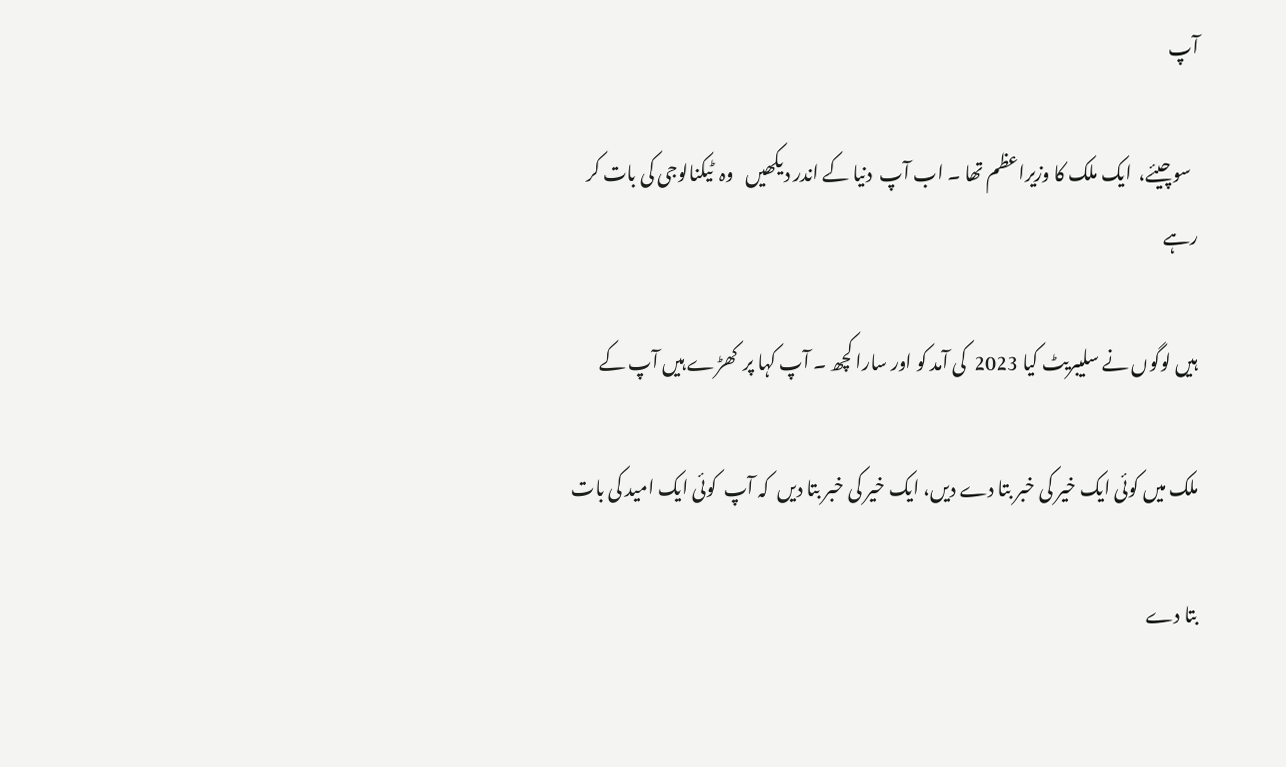آپ

  سوچیئے،  ایک ملک کا وزیراعظم تھا ۔ اب آپ  دنیا کے اندر دیکھیں   وہ  ٹیکنالوجی کی بات کر رہے

ہیں لوگوں نے سلیبریٹ کیا 2023  کی آمد کو اور سارا کچھ ۔ آپ کہا پر  کھڑے ہیں آپ کے

ملک میں کوئی ایک خیر کی خبر بتا دے دیں، ایک خیر کی خبر بتا دیں  کہ آپ  کوئی ایک امید کی بات

بتا دے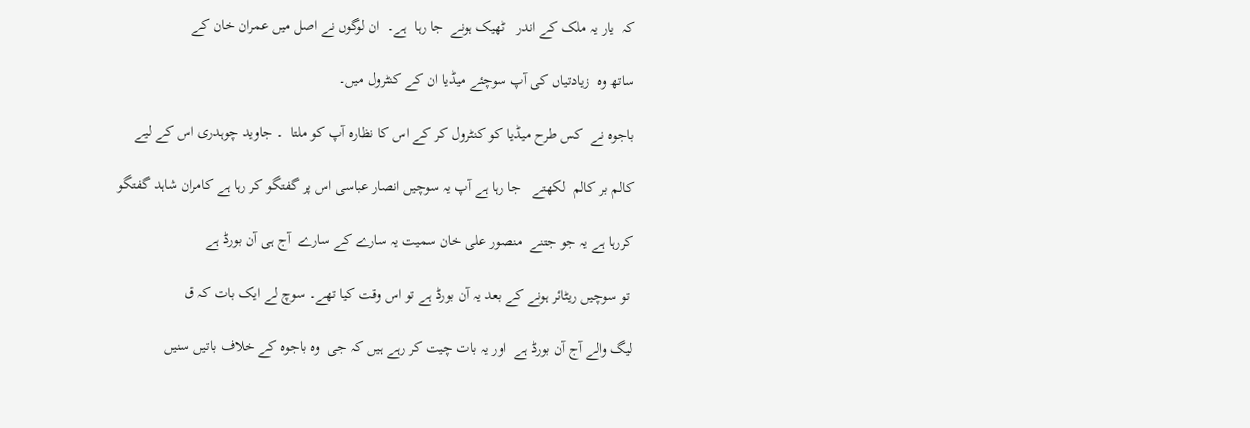کہ  یار یہ ملک کے اندر   ٹھیک ہونے  جا رہا  ہے۔  ان لوگوں نے اصل میں عمران خان کے

ساتھ وہ  زیادتیاں کی آپ سوچئے میڈیا ان کے کنٹرول میں۔

باجوہ نے  کس طرح میڈیا کو کنٹرول کر کے اس کا نظارہ آپ کو ملتا  ۔ جاوید چوہدری اس کے لیے

کالم بر کالم  لکھتے   جا رہا ہے آپ یہ سوچیں انصار عباسی اس پر گفتگو کر رہا ہے کامران شاہد گفتگو

کررہا ہے یہ جو جتنے  منصور علی خان سمیت یہ سارے کے سارے  آج ہی آن بورڈ ہے

 تو سوچیں ریٹائر ہونے کے بعد یہ آن بورڈ ہے تو اس وقت کیا تھے۔ سوچ لے ایک بات کہ ق

لیگ والے آج آن بورڈ ہے  اور یہ بات چیت کر رہے ہیں کہ جی  وہ باجوہ کے خلاف باتیں سنیں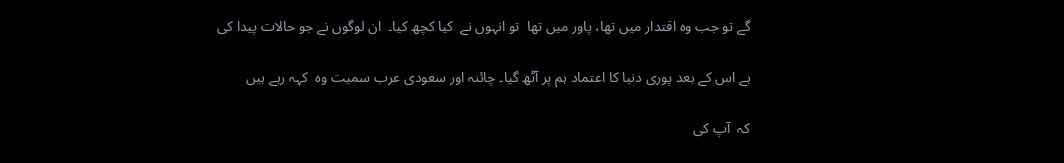گے تو جب وہ اقتدار میں تھا، پاور میں تھا  تو انہوں نے  کیا کچھ کیا۔  ان لوگوں نے جو حالات پیدا کی

ہے اس کے بعد پوری دنیا کا اعتماد ہم پر آٹھ گیا۔ چائنہ اور سعودی عرب سمیت وہ  کہہ رہے ہیں

کہ  آپ کی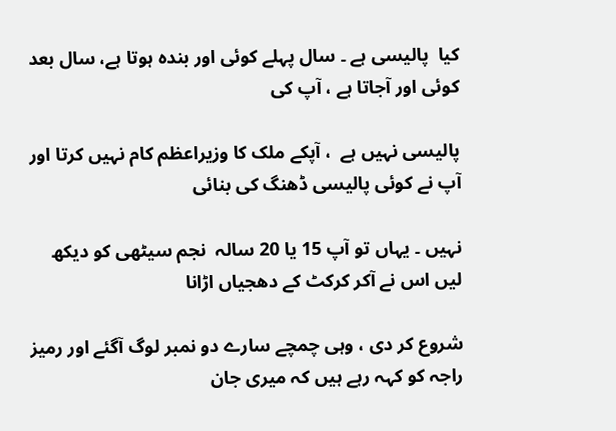کیا  پالیسی ہے ۔ سال پہلے کوئی اور بندہ ہوتا ہے، سال بعد کوئی اور آجاتا ہے ، آپ کی

پالیسی نہیں ہے  ، آپکے ملک کا وزیراعظم کام نہیں کرتا اور آپ نے کوئی پالیسی ڈھنگ کی بنائی

نہیں ۔ یہاں تو آپ 15 یا 20 سالہ  نجم سیٹھی کو دیکھ لیں اس نے آکر کرکٹ کے دھجیاں اڑانا

شروع کر دی ، وہی چمچے سارے دو نمبر لوگ آگئے اور رمیز راجہ کو کہہ رہے ہیں کہ میری جان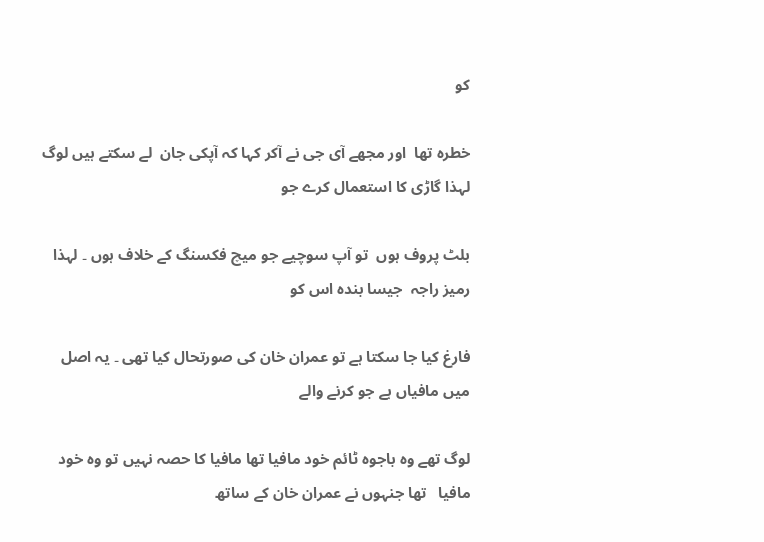کو

خطرہ تھا  اور مجھے آی جی نے آکر کہا کہ آپکی جان  لے سکتے ہیں لوگ  لہذا گاڑی کا استعمال کرے جو

بلٹ پروف ہوں  تو آپ سوچیے جو میچ فکسنگ کے خلاف ہوں ۔ لہذا رمیز راجہ  جیسا بندہ اس کو

فارغ کیا جا سکتا ہے تو عمران خان کی صورتحال کیا تھی ۔ یہ اصل میں مافیاں ہے جو کرنے والے

لوگ تھے وہ باجوہ ٹائم خود مافیا تھا مافیا کا حصہ نہیں تو وہ خود  مافیا   تھا جنہوں نے عمران خان کے ساتھ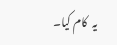یہ  کام کیا۔